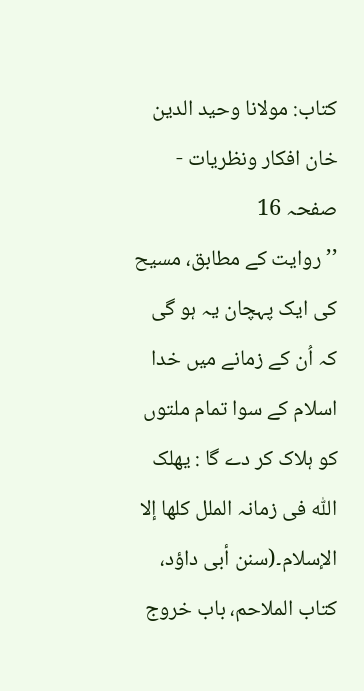کتاب: مولانا وحید الدین خان افکار ونظریات - صفحہ 16
’’ روایت کے مطابق، مسیح کی ایک پہچان یہ ہو گی کہ اُن کے زمانے میں خدا اسلام کے سوا تمام ملتوں کو ہلاک کر دے گا : یھلک اللّٰه فی زمانہ الملل کلھا إلا الإسلام۔(سنن أبی داؤد، کتاب الملاحم، باب خروج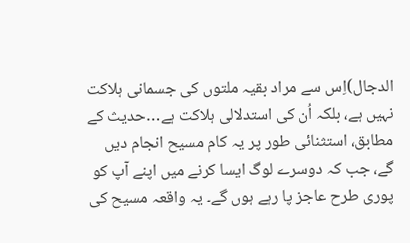الدجال)اِس سے مراد بقیہ ملتوں کی جسمانی ہلاکت نہیں ہے، بلکہ اُن کی استدلالی ہلاکت ہے…حدیث کے مطابق، استثنائی طور پر یہ کام مسیح انجام دیں گے، جب کہ دوسرے لوگ ایسا کرنے میں اپنے آپ کو پوری طرح عاجز پا رہے ہوں گے۔ یہ واقعہ مسیح کی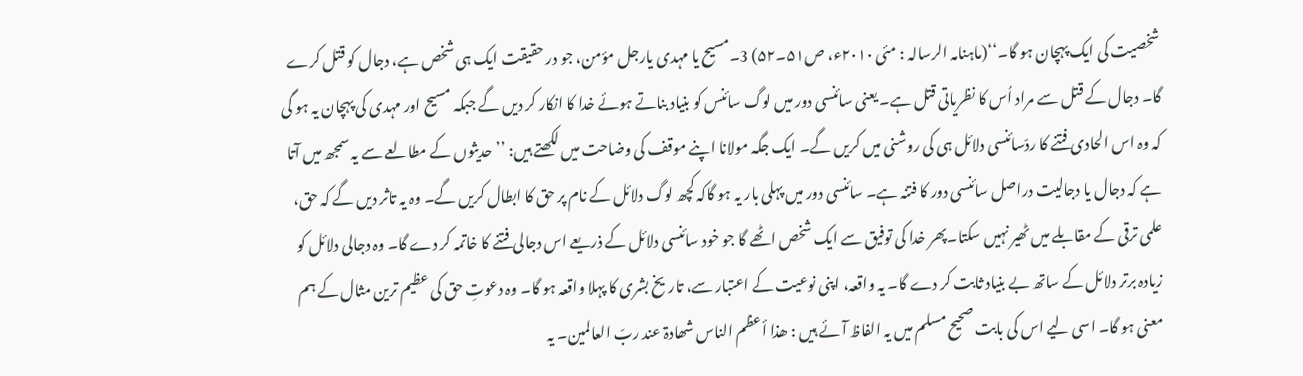شخصیت کی ایک پہچان ہو گا۔‘‘(ماہنامہ الرسالہ : مئی ۲۰۱۰ء، ص۵۱۔۵۲) 3۔مسیح یا مہدی یارجل مؤمن، جو در حقیقت ایک ہی شخص ہے، دجال کو قتل کرے گا۔ دجال کے قتل سے مراد اُس کا نظریاتی قتل ہے۔ یعنی سائنسی دور میں لوگ سائنس کو بنیاد بناتے ہوئے خدا کا انکار کر دیں گے جبکہ مسیح اور مہدی کی پہچان یہ ہو گی کہ وہ اس الحادی فتنے کا ردّسائنسی دلائل ہی کی روشنی میں کریں گے۔ ایک جگہ مولانا اپنے موقف کی وضاحت میں لکھتے ہیں: ’’ حدیثوں کے مطالعے سے یہ سمجھ میں آتا ہے کہ دجال یا دجالیت دراصل سائنسی دور کا فتنہ ہے۔ سائنسی دور میں پہلی بار یہ ہو گاکہ کچھ لوگ دلائل کے نام پر حق کا ابطال کریں گے۔ وہ یہ تاثر دیں گے کہ حق، علمی ترقی کے مقابلے میں ٹھیر نہیں سکتا۔پھر خدا کی توفیق سے ایک شخص اٹھے گا جو خود سائنسی دلائل کے ذریعے اس دجالی فتنے کا خاتمہ کر دے گا۔ وہ دجالی دلائل کو زیادہ برتر دلائل کے ساتھ بے بنیاد ثابت کر دے گا۔ یہ واقعہ، اپنی نوعیت کے اعتبار سے، تاریخ بشری کا پہلا واقعہ ہو گا۔ وہ دعوتِ حق کی عظیم ترین مثال کے ہم معنی ہو گا۔ اسی لیے اس کی بابت صحیح مسلم میں یہ الفاظ آئے ہیں : ھذا أعظم الناس شھادۃ عند ربّ العالمین۔ یہ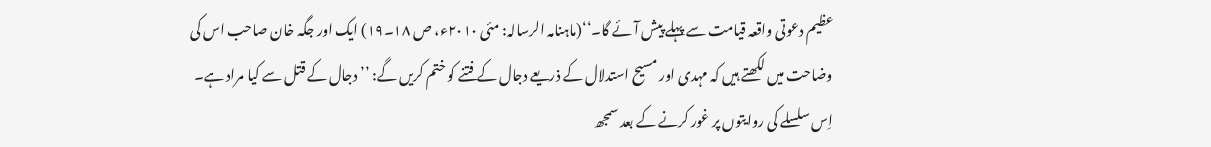عظیم دعوتی واقعہ قیامت سے پہلے پیش آئے گا۔‘‘(ماہنامہ الرسالہ: مئی ۲۰۱۰ء، ص ۱۸۔۱۹) ایک اور جگہ خان صاحب اس کی وضاحت میں لکھتے ہیں کہ مہدی اور مسیح استدلال کے ذریعے دجال کے فتنے کو ختم کریں گے: ’’ دجال کے قتل سے کیا مراد ہے۔ اِس سلسلے کی روایتوں پر غور کرنے کے بعد سمجھ